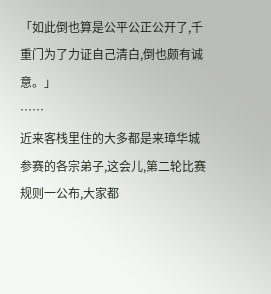「如此倒也算是公平公正公开了,千重门为了力证自己清白,倒也颇有诚意。」
……
近来客栈里住的大多都是来璋华城参赛的各宗弟子,这会儿,第二轮比赛规则一公布,大家都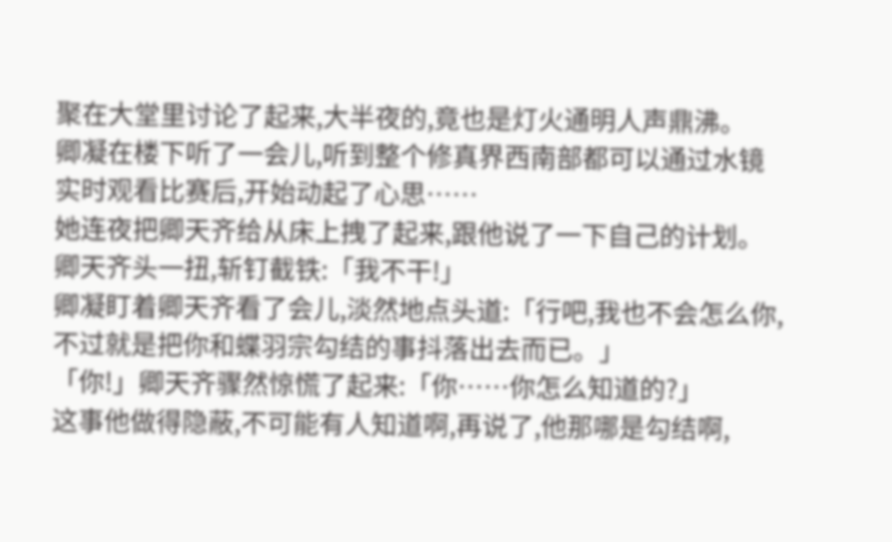聚在大堂里讨论了起来,大半夜的,竟也是灯火通明人声鼎沸。
卿凝在楼下听了一会儿,听到整个修真界西南部都可以通过水镜实时观看比赛后,开始动起了心思……
她连夜把卿天齐给从床上拽了起来,跟他说了一下自己的计划。
卿天齐头一扭,斩钉截铁:「我不干!」
卿凝盯着卿天齐看了会儿,淡然地点头道:「行吧,我也不会怎么你,不过就是把你和蝶羽宗勾结的事抖落出去而已。」
「你!」卿天齐骤然惊慌了起来:「你……你怎么知道的?」
这事他做得隐蔽,不可能有人知道啊,再说了,他那哪是勾结啊,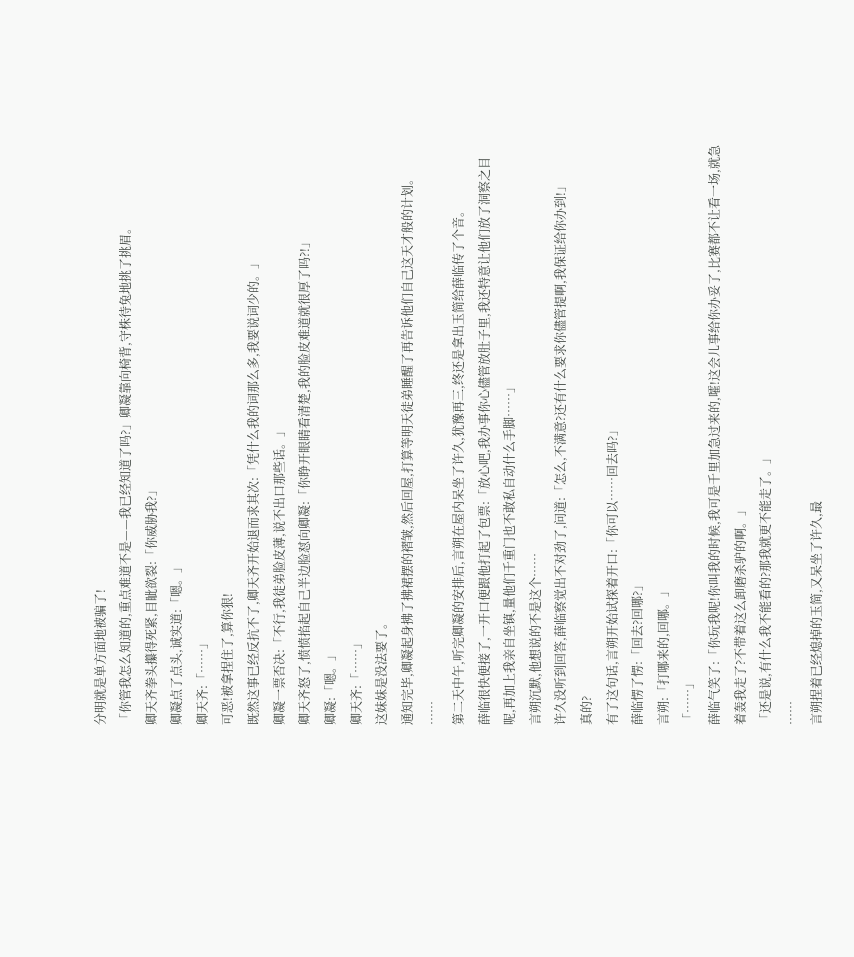分明就是单方面地被骗了!
「你管我怎么知道的,重点难道不是——我已经知道了吗?」卿凝靠向椅背,守株待兔地挑了挑眉。
卿天齐拳头攥得死紧,目眦欲裂:「你威胁我?」
卿凝点了点头,诚实道:「嗯。」
卿天齐:「……」
可恶!被拿捏住了,算你狠!
既然这事已经反抗不了,卿天齐开始退而求其次:「凭什么我的词那么多,我要说词少的。」
卿凝一票否决:「不行,我徒弟脸皮薄,说不出口那些话。」
卿天齐怒了,愤愤掐起自己半边脸怼向卿凝:「你睁开眼睛看清楚,我的脸皮难道就很厚了吗?!」
卿凝:「嗯。」
卿天齐:「……」
这妹妹是没法要了。
通知完毕,卿凝起身拂了拂裙摆的褶皱,然后回屋,打算等明天徒弟睡醒了再告诉他们自己这天才般的计划。
……
第二天中午,听完卿凝的安排后,言朔在屋内呆坐了许久,犹豫再三,终还是拿出玉简给薛临传了个音。
薛临很快便接了,一开口便跟他打起了包票:「放心吧,我办事你心儘管放肚子里,我还特意让他们放了洞察之目呢,再加上我亲自坐镇,量他们千重门也不敢私自动什么手脚……」
言朔沉默,他想说的不是这个……
许久没听到回答,薛临察觉出不对劲了,问道:「怎么,不满意?还有什么要求你儘管提啊,我保证给你办到!」
真的?
有了这句话,言朔开始试探着开口:「你可以……回去吗?」
薛临愣了愣:「回去?回哪?」
言朔:「打哪来的,回哪。」
「……」
薛临气笑了:「你玩我呢!你叫我的时候,我可是千里加急过来的,嚯!这会儿事给你办妥了,比赛都不让看一场,就急着轰我走了?不带着这么卸磨杀驴的啊。」
「还是说,有什么我不能看的?那我就更不能走了。」
……
言朔捏着已经熄掉的玉简,又呆坐了许久,最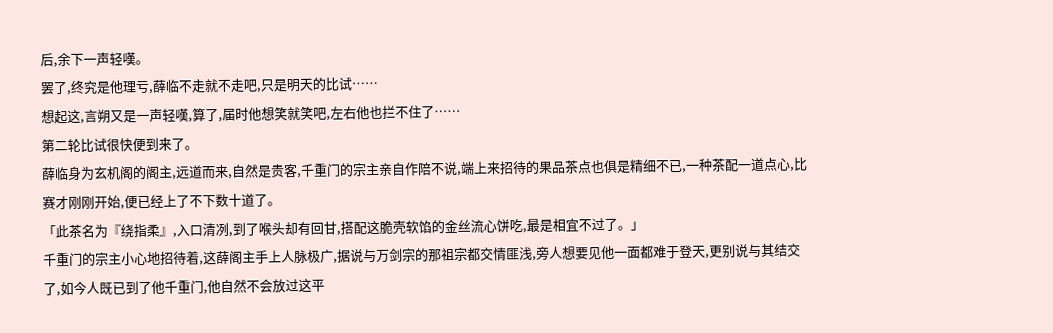后,余下一声轻嘆。
罢了,终究是他理亏,薛临不走就不走吧,只是明天的比试……
想起这,言朔又是一声轻嘆,算了,届时他想笑就笑吧,左右他也拦不住了……
第二轮比试很快便到来了。
薛临身为玄机阁的阁主,远道而来,自然是贵客,千重门的宗主亲自作陪不说,端上来招待的果品茶点也俱是精细不已,一种茶配一道点心,比赛才刚刚开始,便已经上了不下数十道了。
「此茶名为『绕指柔』,入口清冽,到了喉头却有回甘,搭配这脆壳软馅的金丝流心饼吃,最是相宜不过了。」
千重门的宗主小心地招待着,这薛阁主手上人脉极广,据说与万剑宗的那祖宗都交情匪浅,旁人想要见他一面都难于登天,更别说与其结交了,如今人既已到了他千重门,他自然不会放过这平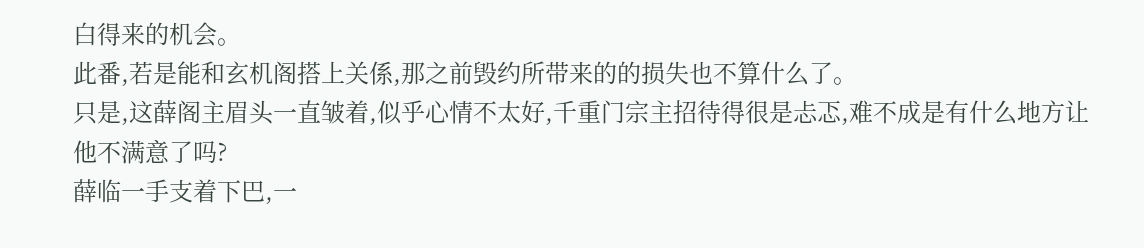白得来的机会。
此番,若是能和玄机阁搭上关係,那之前毁约所带来的的损失也不算什么了。
只是,这薛阁主眉头一直皱着,似乎心情不太好,千重门宗主招待得很是忐忑,难不成是有什么地方让他不满意了吗?
薛临一手支着下巴,一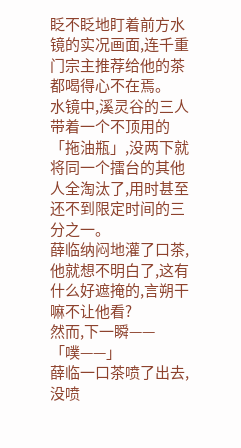眨不眨地盯着前方水镜的实况画面,连千重门宗主推荐给他的茶都喝得心不在焉。
水镜中,溪灵谷的三人带着一个不顶用的「拖油瓶」,没两下就将同一个擂台的其他人全淘汰了,用时甚至还不到限定时间的三分之一。
薛临纳闷地灌了口茶,他就想不明白了,这有什么好遮掩的,言朔干嘛不让他看?
然而,下一瞬——
「噗——」
薛临一口茶喷了出去,没喷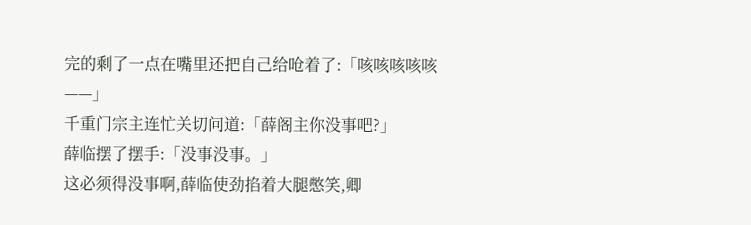完的剩了一点在嘴里还把自己给呛着了:「咳咳咳咳咳——」
千重门宗主连忙关切问道:「薛阁主你没事吧?」
薛临摆了摆手:「没事没事。」
这必须得没事啊,薛临使劲掐着大腿憋笑,卿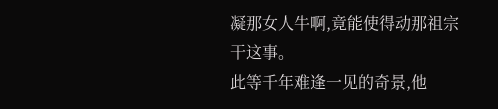凝那女人牛啊,竟能使得动那祖宗干这事。
此等千年难逢一见的奇景,他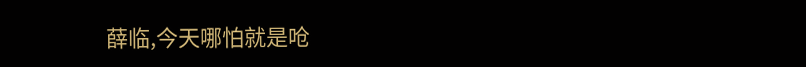薛临,今天哪怕就是呛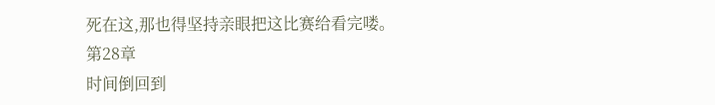死在这,那也得坚持亲眼把这比赛给看完喽。
第28章
时间倒回到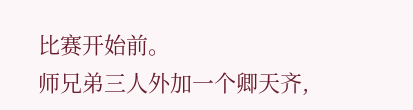比赛开始前。
师兄弟三人外加一个卿天齐,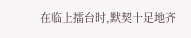在临上擂台时,默契十足地齐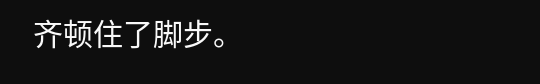齐顿住了脚步。